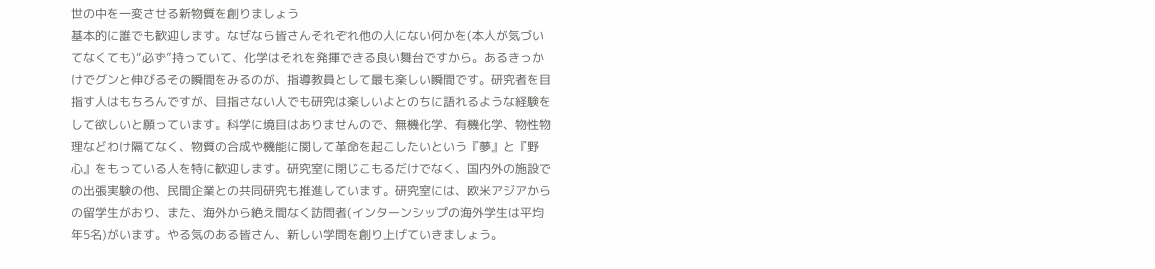世の中を一変させる新物質を創りましょう
基本的に誰でも歓迎します。なぜなら皆さんそれぞれ他の人にない何かを(本人が気づいてなくても)“必ず”持っていて、化学はそれを発揮できる良い舞台ですから。あるきっかけでグンと伸びるその瞬間をみるのが、指導教員として最も楽しい瞬間です。研究者を目指す人はもちろんですが、目指さない人でも研究は楽しいよとのちに語れるような経験をして欲しいと願っています。科学に境目はありませんので、無機化学、有機化学、物性物理などわけ隔てなく、物質の合成や機能に関して革命を起こしたいという『夢』と『野心』をもっている人を特に歓迎します。研究室に閉じこもるだけでなく、国内外の施設での出張実験の他、民間企業との共同研究も推進しています。研究室には、欧米アジアからの留学生がおり、また、海外から絶え間なく訪問者(インターンシップの海外学生は平均年5名)がいます。やる気のある皆さん、新しい学問を創り上げていきましょう。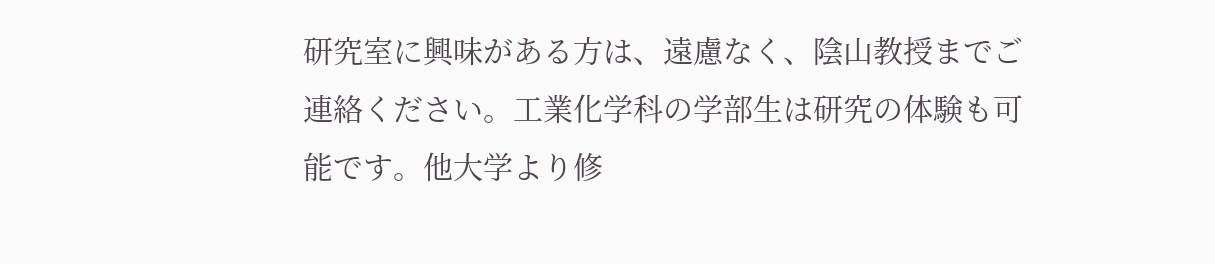研究室に興味がある方は、遠慮なく、陰山教授までご連絡ください。工業化学科の学部生は研究の体験も可能です。他大学より修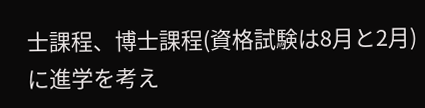士課程、博士課程(資格試験は8月と2月)に進学を考え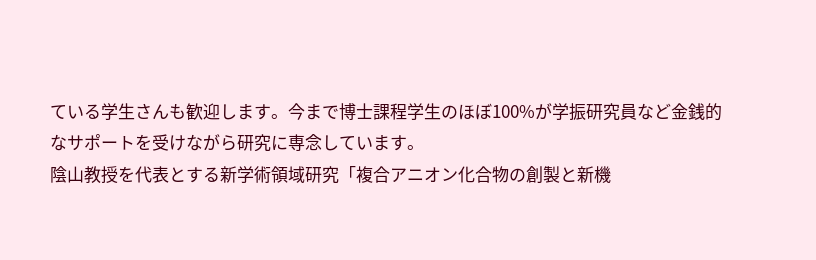ている学生さんも歓迎します。今まで博士課程学生のほぼ100%が学振研究員など金銭的なサポートを受けながら研究に専念しています。
陰山教授を代表とする新学術領域研究「複合アニオン化合物の創製と新機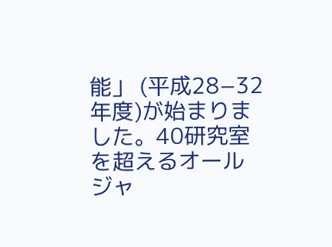能」 (平成28−32年度)が始まりました。40研究室を超えるオールジャ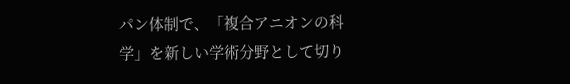パン体制で、「複合アニオンの科学」を新しい学術分野として切り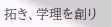拓き、学理を創り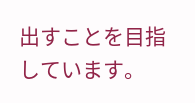出すことを目指しています。